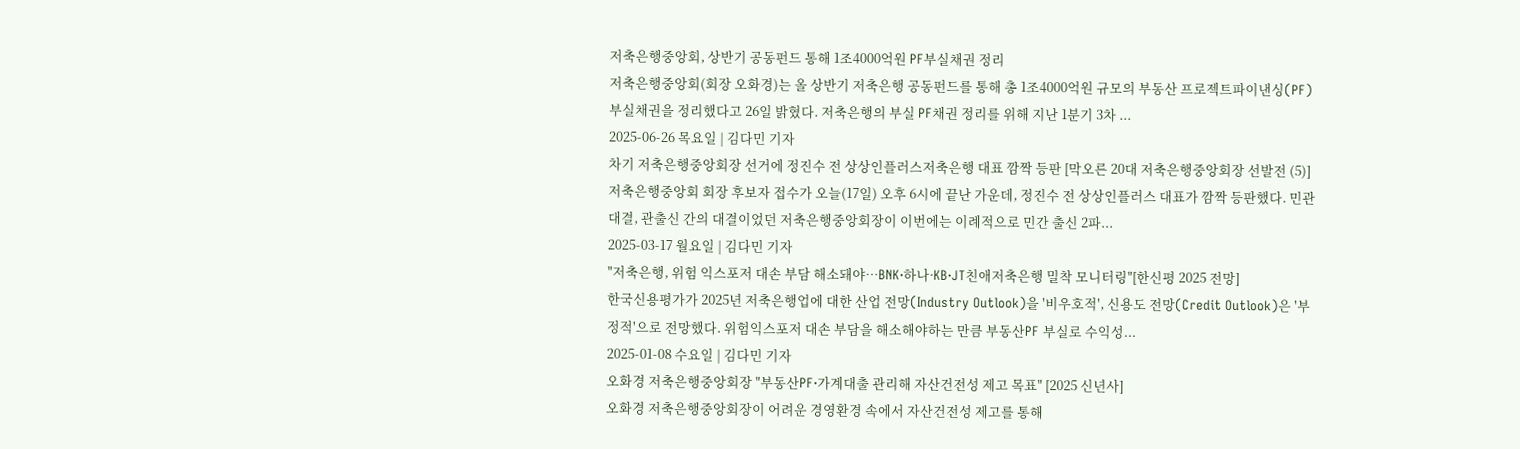저축은행중앙회, 상반기 공동펀드 통해 1조4000억원 PF부실채권 정리
저축은행중앙회(회장 오화경)는 올 상반기 저축은행 공동펀드를 통해 총 1조4000억원 규모의 부동산 프로젝트파이낸싱(PF) 부실채권을 정리했다고 26일 밝혔다. 저축은행의 부실 PF채권 정리를 위해 지난 1분기 3차 ...
2025-06-26 목요일 | 김다민 기자
차기 저축은행중앙회장 선거에 정진수 전 상상인플러스저축은행 대표 깜짝 등판 [막오른 20대 저축은행중앙회장 선발전 (5)]
저축은행중앙회 회장 후보자 접수가 오늘(17일) 오후 6시에 끝난 가운데, 정진수 전 상상인플러스 대표가 깜짝 등판했다. 민관 대결, 관출신 간의 대결이었던 저축은행중앙회장이 이번에는 이례적으로 민간 출신 2파...
2025-03-17 월요일 | 김다민 기자
"저축은행, 위험 익스포저 대손 부담 해소돼야…BNK·하나·KB·JT친애저축은행 밀착 모니터링"[한신평 2025 전망]
한국신용평가가 2025년 저축은행업에 대한 산업 전망(Industry Outlook)을 '비우호적', 신용도 전망(Credit Outlook)은 '부정적'으로 전망했다. 위험익스포저 대손 부담을 해소해야하는 만큼 부동산PF 부실로 수익성...
2025-01-08 수요일 | 김다민 기자
오화경 저축은행중앙회장 "부동산PF·가계대출 관리해 자산건전성 제고 목표" [2025 신년사]
오화경 저축은행중앙회장이 어려운 경영환경 속에서 자산건전성 제고를 통해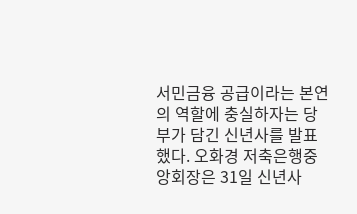서민금융 공급이라는 본연의 역할에 충실하자는 당부가 담긴 신년사를 발표했다. 오화경 저축은행중앙회장은 31일 신년사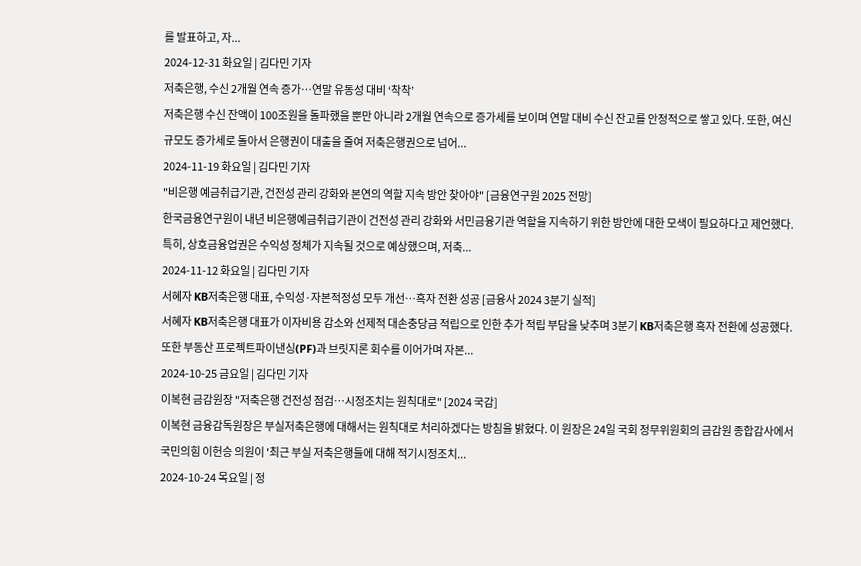를 발표하고, 자...
2024-12-31 화요일 | 김다민 기자
저축은행, 수신 2개월 연속 증가…연말 유동성 대비 ‘착착’
저축은행 수신 잔액이 100조원을 돌파했을 뿐만 아니라 2개월 연속으로 증가세를 보이며 연말 대비 수신 잔고를 안정적으로 쌓고 있다. 또한, 여신 규모도 증가세로 돌아서 은행권이 대출을 줄여 저축은행권으로 넘어...
2024-11-19 화요일 | 김다민 기자
"비은행 예금취급기관, 건전성 관리 강화와 본연의 역할 지속 방안 찾아야" [금융연구원 2025 전망]
한국금융연구원이 내년 비은행예금취급기관이 건전성 관리 강화와 서민금융기관 역할을 지속하기 위한 방안에 대한 모색이 필요하다고 제언했다. 특히, 상호금융업권은 수익성 정체가 지속될 것으로 예상했으며, 저축...
2024-11-12 화요일 | 김다민 기자
서혜자 KB저축은행 대표, 수익성·자본적정성 모두 개선…흑자 전환 성공 [금융사 2024 3분기 실적]
서혜자 KB저축은행 대표가 이자비용 감소와 선제적 대손충당금 적립으로 인한 추가 적립 부담을 낮추며 3분기 KB저축은행 흑자 전환에 성공했다. 또한 부동산 프로젝트파이낸싱(PF)과 브릿지론 회수를 이어가며 자본...
2024-10-25 금요일 | 김다민 기자
이복현 금감원장 "저축은행 건전성 점검…시정조치는 원칙대로" [2024 국감]
이복현 금융감독원장은 부실저축은행에 대해서는 원칙대로 처리하겠다는 방침을 밝혔다. 이 원장은 24일 국회 정무위원회의 금감원 종합감사에서 국민의힘 이헌승 의원이 '최근 부실 저축은행들에 대해 적기시정조치...
2024-10-24 목요일 | 정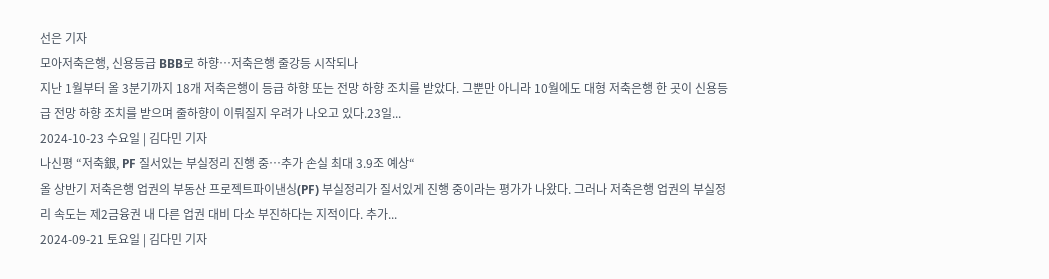선은 기자
모아저축은행, 신용등급 BBB로 하향…저축은행 줄강등 시작되나
지난 1월부터 올 3분기까지 18개 저축은행이 등급 하향 또는 전망 하향 조치를 받았다. 그뿐만 아니라 10월에도 대형 저축은행 한 곳이 신용등급 전망 하향 조치를 받으며 줄하향이 이뤄질지 우려가 나오고 있다.23일...
2024-10-23 수요일 | 김다민 기자
나신평 “저축銀, PF 질서있는 부실정리 진행 중…추가 손실 최대 3.9조 예상“
올 상반기 저축은행 업권의 부동산 프로젝트파이낸싱(PF) 부실정리가 질서있게 진행 중이라는 평가가 나왔다. 그러나 저축은행 업권의 부실정리 속도는 제2금융권 내 다른 업권 대비 다소 부진하다는 지적이다. 추가...
2024-09-21 토요일 | 김다민 기자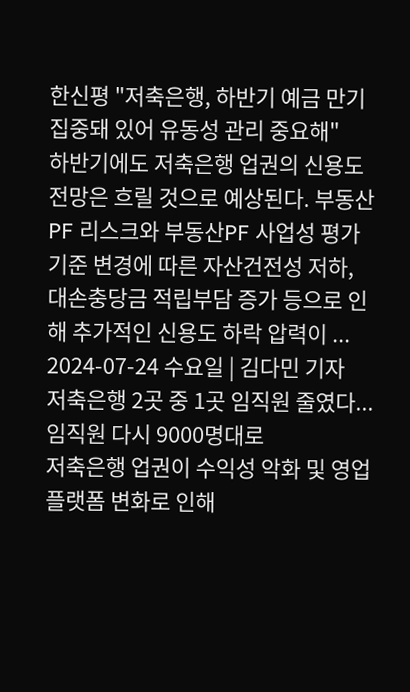한신평 "저축은행, 하반기 예금 만기 집중돼 있어 유동성 관리 중요해"
하반기에도 저축은행 업권의 신용도 전망은 흐릴 것으로 예상된다. 부동산PF 리스크와 부동산PF 사업성 평가기준 변경에 따른 자산건전성 저하, 대손충당금 적립부담 증가 등으로 인해 추가적인 신용도 하락 압력이 ...
2024-07-24 수요일 | 김다민 기자
저축은행 2곳 중 1곳 임직원 줄였다...임직원 다시 9000명대로
저축은행 업권이 수익성 악화 및 영업 플랫폼 변화로 인해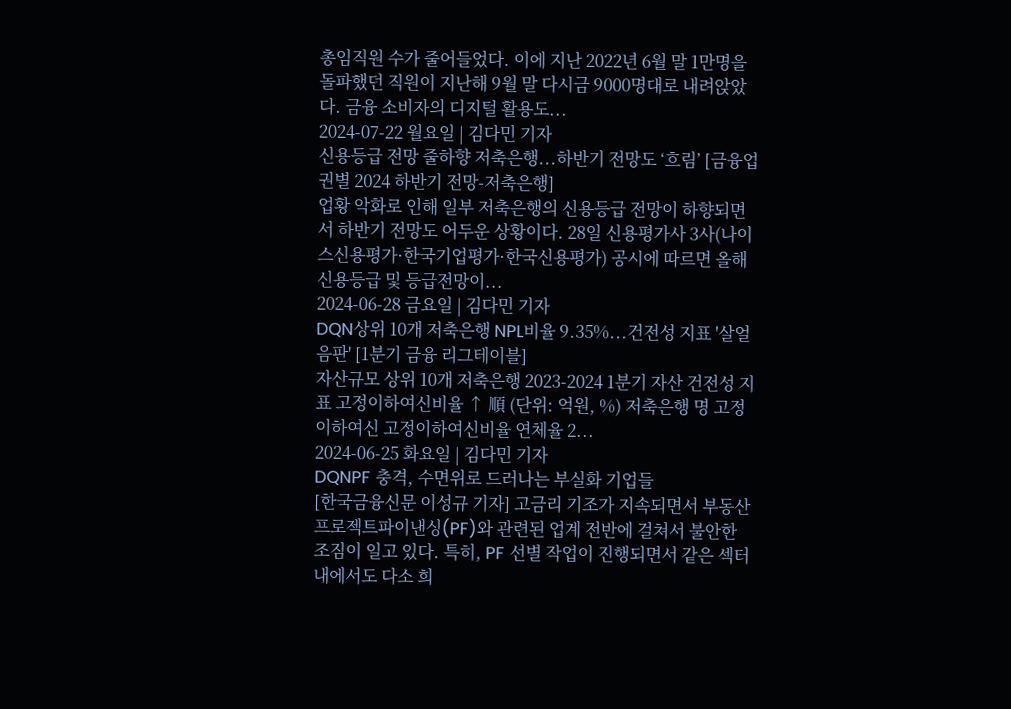총임직원 수가 줄어들었다. 이에 지난 2022년 6월 말 1만명을 돌파했던 직원이 지난해 9월 말 다시금 9000명대로 내려앉았다. 금융 소비자의 디지털 활용도...
2024-07-22 월요일 | 김다민 기자
신용등급 전망 줄하향 저축은행...하반기 전망도 ‘흐림’ [금융업권별 2024 하반기 전망-저축은행]
업황 악화로 인해 일부 저축은행의 신용등급 전망이 하향되면서 하반기 전망도 어두운 상황이다. 28일 신용평가사 3사(나이스신용평가·한국기업평가·한국신용평가) 공시에 따르면 올해 신용등급 및 등급전망이...
2024-06-28 금요일 | 김다민 기자
DQN상위 10개 저축은행 NPL비율 9.35%...건전성 지표 '살얼음판' [1분기 금융 리그테이블]
자산규모 상위 10개 저축은행 2023-2024 1분기 자산 건전성 지표 고정이하여신비율 ↑ 順 (단위: 억원, %) 저축은행 명 고정이하여신 고정이하여신비율 연체율 2...
2024-06-25 화요일 | 김다민 기자
DQNPF 충격, 수면위로 드러나는 부실화 기업들
[한국금융신문 이성규 기자] 고금리 기조가 지속되면서 부동산 프로젝트파이낸싱(PF)와 관련된 업계 전반에 걸쳐서 불안한 조짐이 일고 있다. 특히, PF 선별 작업이 진행되면서 같은 섹터 내에서도 다소 희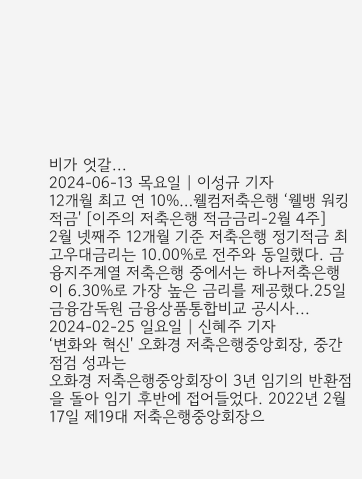비가 엇갈...
2024-06-13 목요일 | 이성규 기자
12개월 최고 연 10%…웰컴저축은행 ‘웰뱅 워킹 적금' [이주의 저축은행 적금금리-2월 4주]
2월 넷째주 12개월 기준 저축은행 정기적금 최고우대금리는 10.00%로 전주와 동일했다. 금융지주계열 저축은행 중에서는 하나저축은행이 6.30%로 가장 높은 금리를 제공했다.25일 금융감독원 금융상품통합비교 공시사...
2024-02-25 일요일 | 신혜주 기자
‘변화와 혁신' 오화경 저축은행중앙회장, 중간 점검 성과는
오화경 저축은행중앙회장이 3년 임기의 반환점을 돌아 임기 후반에 접어들었다. 2022년 2월 17일 제19대 저축은행중앙회장으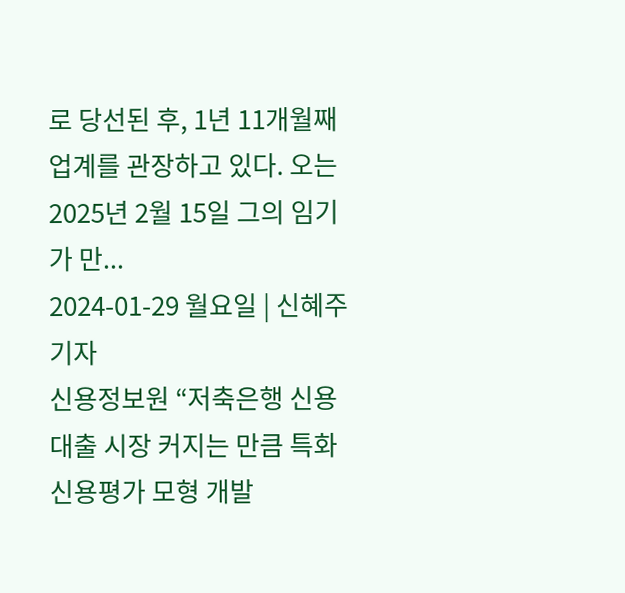로 당선된 후, 1년 11개월째 업계를 관장하고 있다. 오는 2025년 2월 15일 그의 임기가 만...
2024-01-29 월요일 | 신혜주 기자
신용정보원 “저축은행 신용대출 시장 커지는 만큼 특화 신용평가 모형 개발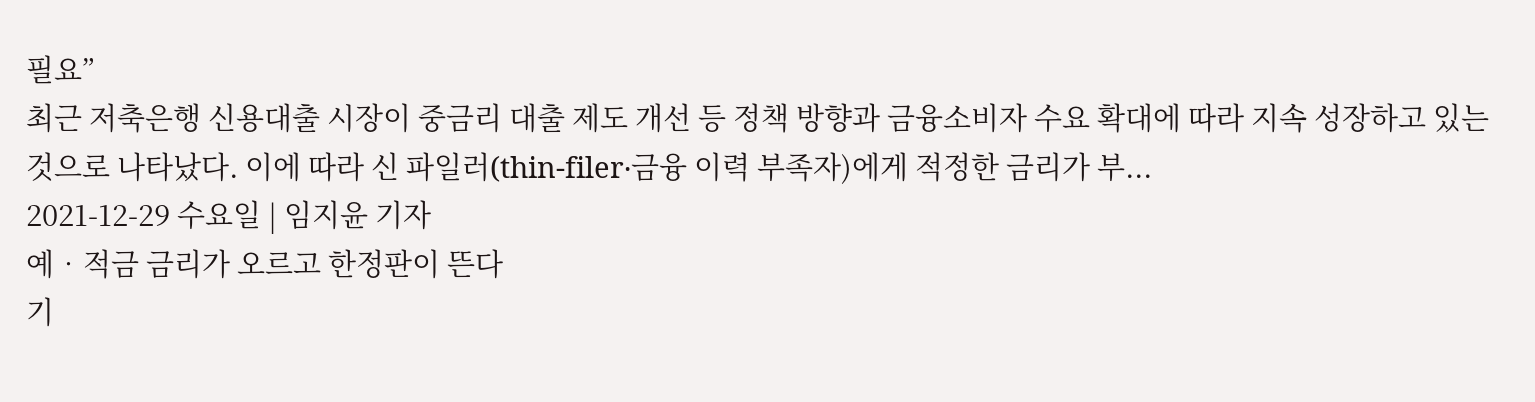필요”
최근 저축은행 신용대출 시장이 중금리 대출 제도 개선 등 정책 방향과 금융소비자 수요 확대에 따라 지속 성장하고 있는 것으로 나타났다. 이에 따라 신 파일러(thin-filer‧금융 이력 부족자)에게 적정한 금리가 부...
2021-12-29 수요일 | 임지윤 기자
예‧적금 금리가 오르고 한정판이 뜬다
기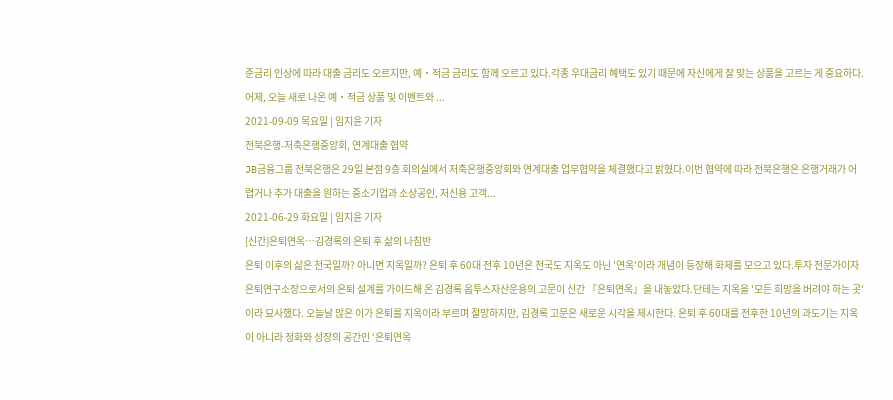준금리 인상에 따라 대출 금리도 오르지만, 예‧적금 금리도 함께 오르고 있다.각종 우대금리 혜택도 있기 때문에 자신에게 잘 맞는 상품을 고르는 게 중요하다. 어제, 오늘 새로 나온 예‧적금 상품 및 이벤트와 ...
2021-09-09 목요일 | 임지윤 기자
전북은행-저축은행중앙회, 연계대출 협약
JB금융그룹 전북은행은 29일 본점 9층 회의실에서 저축은행중앙회와 연계대출 업무협약을 체결했다고 밝혔다.이번 협약에 따라 전북은행은 은행거래가 어렵거나 추가 대출을 원하는 중소기업과 소상공인, 저신용 고객...
2021-06-29 화요일 | 임지윤 기자
[신간]은퇴연옥…김경록의 은퇴 후 삶의 나침반
은퇴 이후의 삶은 천국일까? 아니면 지옥일까? 은퇴 후 60대 전후 10년은 천국도 지옥도 아닌 '연옥'이라 개념이 등장해 화제를 모으고 있다.투자 전문가이자 은퇴연구소장으로서의 은퇴 설계를 가이드해 온 김경록 옵투스자산운용의 고문이 신간 『은퇴연옥』을 내놓았다.단테는 지옥을 '모든 희망을 버려야 하는 곳'이라 묘사했다. 오늘날 많은 이가 은퇴를 지옥이라 부르며 절망하지만, 김경록 고문은 새로운 시각을 제시한다. 은퇴 후 60대를 전후한 10년의 과도기는 지옥이 아니라 정화와 성장의 공간인 ‘은퇴연옥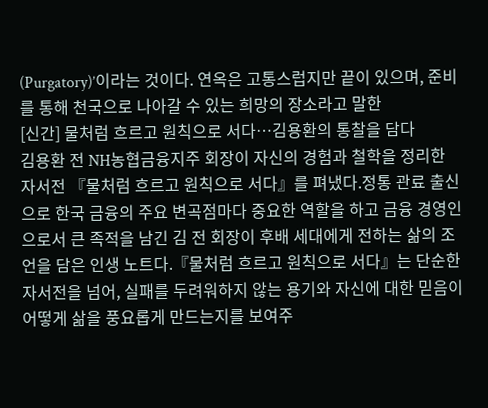(Purgatory)’이라는 것이다. 연옥은 고통스럽지만 끝이 있으며, 준비를 통해 천국으로 나아갈 수 있는 희망의 장소라고 말한
[신간] 물처럼 흐르고 원칙으로 서다…김용환의 통찰을 담다
김용환 전 NH농협금융지주 회장이 자신의 경험과 철학을 정리한 자서전 『물처럼 흐르고 원칙으로 서다』를 펴냈다.정통 관료 출신으로 한국 금융의 주요 변곡점마다 중요한 역할을 하고 금융 경영인으로서 큰 족적을 남긴 김 전 회장이 후배 세대에게 전하는 삶의 조언을 담은 인생 노트다.『물처럼 흐르고 원칙으로 서다』는 단순한 자서전을 넘어, 실패를 두려워하지 않는 용기와 자신에 대한 믿음이 어떻게 삶을 풍요롭게 만드는지를 보여주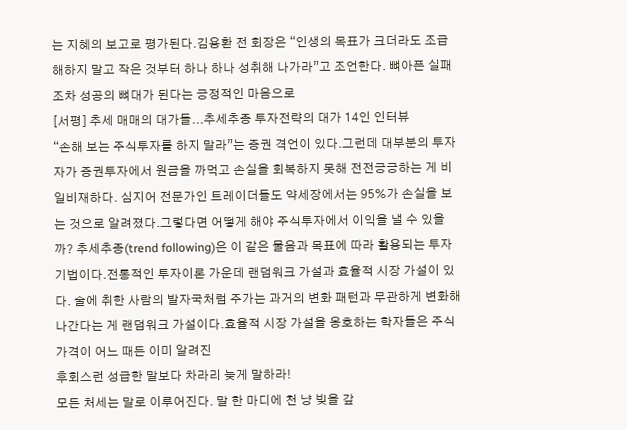는 지혜의 보고로 평가된다.김용환 전 회장은 “인생의 목표가 크더라도 조급해하지 말고 작은 것부터 하나 하나 성취해 나가라”고 조언한다. 뼈아픈 실패조차 성공의 뼈대가 된다는 긍정적인 마음으로
[서평] 추세 매매의 대가들...추세추종 투자전략의 대가 14인 인터뷰
“손해 보는 주식투자를 하지 말라”는 증권 격언이 있다.그런데 대부분의 투자자가 증권투자에서 원금을 까먹고 손실을 회복하지 못해 전전긍긍하는 게 비일비재하다. 심지어 전문가인 트레이더들도 약세장에서는 95%가 손실을 보는 것으로 알려졌다.그렇다면 어떻게 해야 주식투자에서 이익을 낼 수 있을까? 추세추종(trend following)은 이 같은 물음과 목표에 따라 활용되는 투자기법이다.전통적인 투자이론 가운데 랜덤워크 가설과 효율적 시장 가설이 있다. 술에 취한 사람의 발자국처럼 주가는 과거의 변화 패턴과 무관하게 변화해 나간다는 게 랜덤워크 가설이다.효율적 시장 가설을 옹호하는 학자들은 주식 가격이 어느 때든 이미 알려진
후회스런 성급한 말보다 차라리 늦게 말하라!
모든 처세는 말로 이루어진다. 말 한 마디에 천 냥 빚을 갚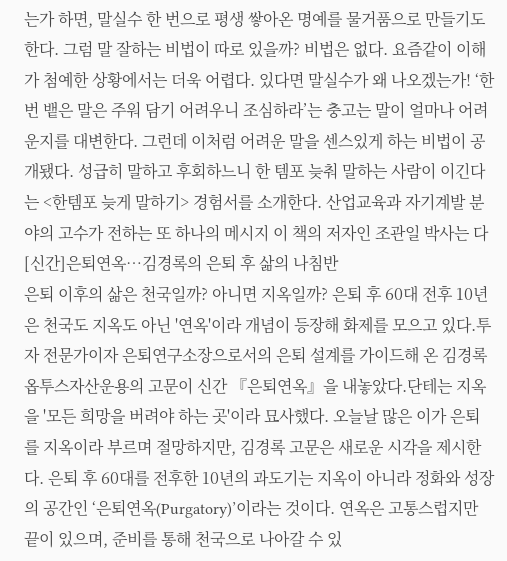는가 하면, 말실수 한 번으로 평생 쌓아온 명예를 물거품으로 만들기도 한다. 그럼 말 잘하는 비법이 따로 있을까? 비법은 없다. 요즘같이 이해가 첨예한 상황에서는 더욱 어렵다. 있다면 말실수가 왜 나오겠는가! ‘한번 뱉은 말은 주워 담기 어려우니 조심하라’는 충고는 말이 얼마나 어려운지를 대변한다. 그런데 이처럼 어려운 말을 센스있게 하는 비법이 공개됐다. 성급히 말하고 후회하느니 한 템포 늦춰 말하는 사람이 이긴다는 <한템포 늦게 말하기> 경험서를 소개한다. 산업교육과 자기계발 분야의 고수가 전하는 또 하나의 메시지 이 책의 저자인 조관일 박사는 다
[신간]은퇴연옥…김경록의 은퇴 후 삶의 나침반
은퇴 이후의 삶은 천국일까? 아니면 지옥일까? 은퇴 후 60대 전후 10년은 천국도 지옥도 아닌 '연옥'이라 개념이 등장해 화제를 모으고 있다.투자 전문가이자 은퇴연구소장으로서의 은퇴 설계를 가이드해 온 김경록 옵투스자산운용의 고문이 신간 『은퇴연옥』을 내놓았다.단테는 지옥을 '모든 희망을 버려야 하는 곳'이라 묘사했다. 오늘날 많은 이가 은퇴를 지옥이라 부르며 절망하지만, 김경록 고문은 새로운 시각을 제시한다. 은퇴 후 60대를 전후한 10년의 과도기는 지옥이 아니라 정화와 성장의 공간인 ‘은퇴연옥(Purgatory)’이라는 것이다. 연옥은 고통스럽지만 끝이 있으며, 준비를 통해 천국으로 나아갈 수 있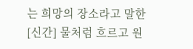는 희망의 장소라고 말한
[신간] 물처럼 흐르고 원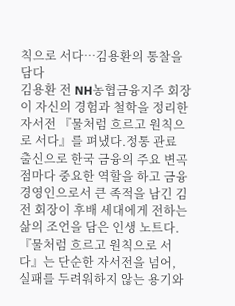칙으로 서다…김용환의 통찰을 담다
김용환 전 NH농협금융지주 회장이 자신의 경험과 철학을 정리한 자서전 『물처럼 흐르고 원칙으로 서다』를 펴냈다.정통 관료 출신으로 한국 금융의 주요 변곡점마다 중요한 역할을 하고 금융 경영인으로서 큰 족적을 남긴 김 전 회장이 후배 세대에게 전하는 삶의 조언을 담은 인생 노트다.『물처럼 흐르고 원칙으로 서다』는 단순한 자서전을 넘어, 실패를 두려워하지 않는 용기와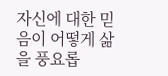자신에 대한 믿음이 어떻게 삶을 풍요롭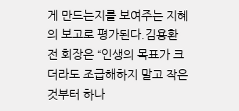게 만드는지를 보여주는 지혜의 보고로 평가된다.김용환 전 회장은 “인생의 목표가 크더라도 조급해하지 말고 작은 것부터 하나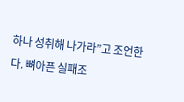하나 성취해 나가라”고 조언한다. 뼈아픈 실패조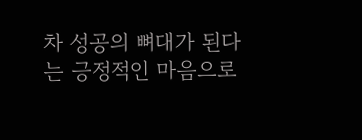차 성공의 뼈대가 된다는 긍정적인 마음으로